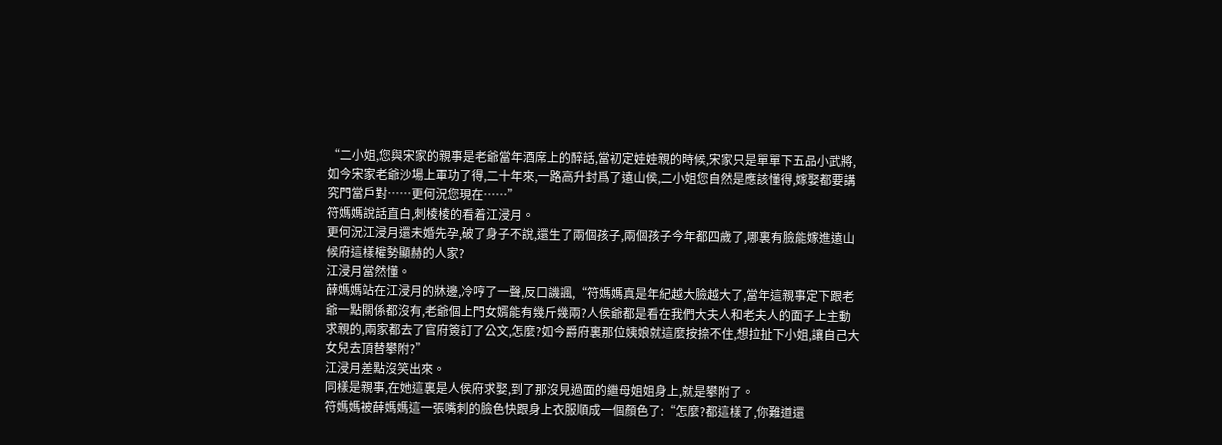“二小姐,您與宋家的親事是老爺當年酒席上的醉話,當初定娃娃親的時候,宋家只是單單下五品小武將,如今宋家老爺沙場上軍功了得,二十年來,一路高升封爲了遠山侯,二小姐您自然是應該懂得,嫁娶都要講究門當戶對……更何況您現在……”
符媽媽說話直白,刺棱棱的看着江浸月。
更何況江浸月還未婚先孕,破了身子不說,還生了兩個孩子,兩個孩子今年都四歲了,哪裏有臉能嫁進遠山候府這樣權勢顯赫的人家?
江浸月當然懂。
薛媽媽站在江浸月的牀邊,冷哼了一聲,反口譏諷,“符媽媽真是年紀越大臉越大了,當年這親事定下跟老爺一點關係都沒有,老爺個上門女婿能有幾斤幾兩?人侯爺都是看在我們大夫人和老夫人的面子上主動求親的,兩家都去了官府簽訂了公文,怎麼?如今爵府裏那位姨娘就這麼按捺不住,想拉扯下小姐,讓自己大女兒去頂替攀附?”
江浸月差點沒笑出來。
同樣是親事,在她這裏是人侯府求娶,到了那沒見過面的繼母姐姐身上,就是攀附了。
符媽媽被薛媽媽這一張嘴刺的臉色快跟身上衣服順成一個顏色了:“怎麼?都這樣了,你難道還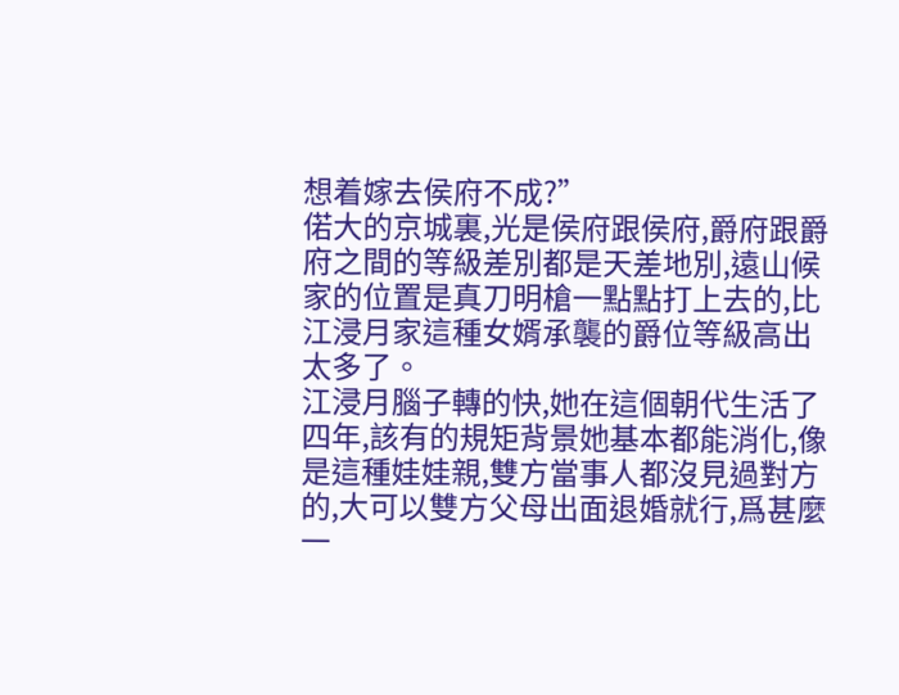想着嫁去侯府不成?”
偌大的京城裏,光是侯府跟侯府,爵府跟爵府之間的等級差別都是天差地別,遠山候家的位置是真刀明槍一點點打上去的,比江浸月家這種女婿承襲的爵位等級高出太多了。
江浸月腦子轉的快,她在這個朝代生活了四年,該有的規矩背景她基本都能消化,像是這種娃娃親,雙方當事人都沒見過對方的,大可以雙方父母出面退婚就行,爲甚麼一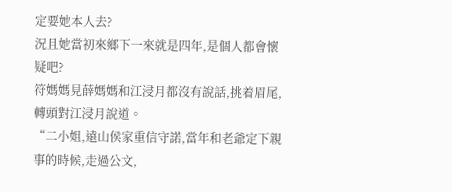定要她本人去?
況且她當初來鄉下一來就是四年,是個人都會懷疑吧?
符媽媽見薛媽媽和江浸月都沒有說話,挑着眉尾,轉頭對江浸月說道。
“二小姐,遠山侯家重信守諾,當年和老爺定下親事的時候,走過公文,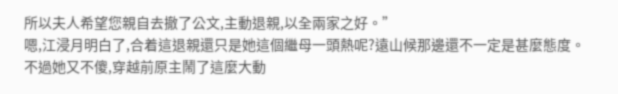所以夫人希望您親自去撤了公文,主動退親,以全兩家之好。”
嗯,江浸月明白了,合着這退親還只是她這個繼母一頭熱呢?遠山候那邊還不一定是甚麼態度。
不過她又不傻,穿越前原主鬧了這麼大動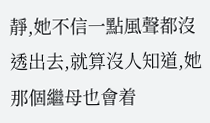靜,她不信一點風聲都沒透出去,就算沒人知道,她那個繼母也會着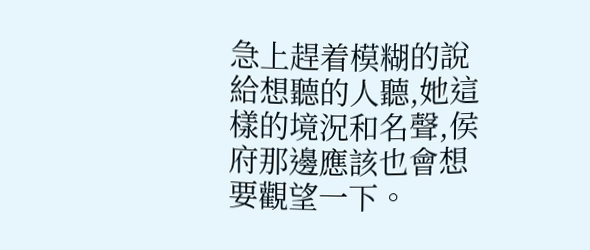急上趕着模糊的說給想聽的人聽,她這樣的境況和名聲,侯府那邊應該也會想要觀望一下。